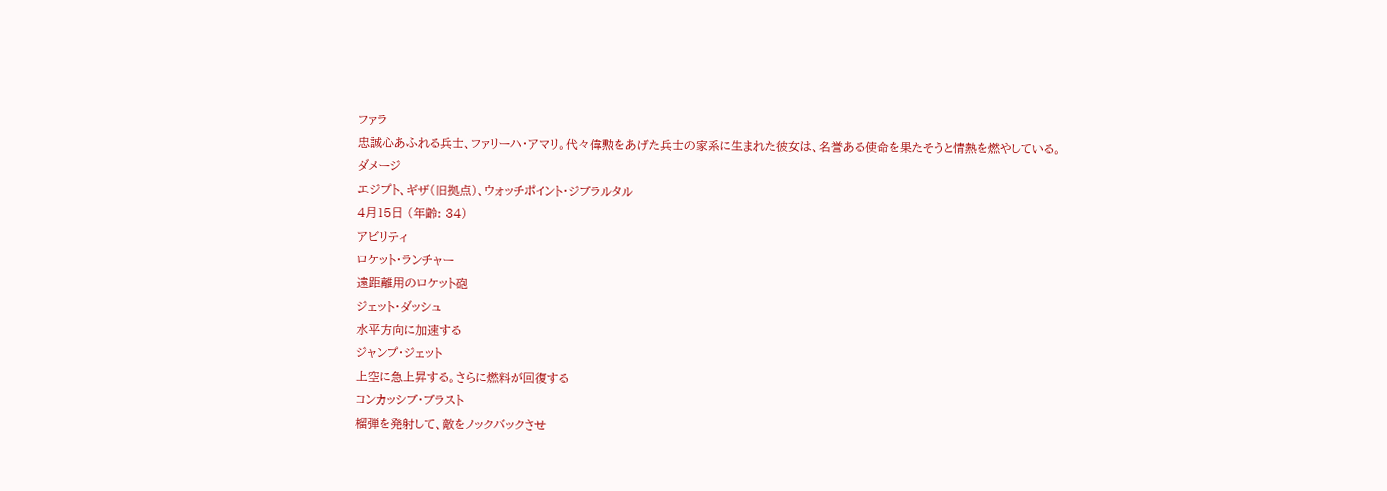ファラ
忠誠心あふれる兵士、ファリーハ・アマリ。代々偉勲をあげた兵士の家系に生まれた彼女は、名誉ある使命を果たそうと情熱を燃やしている。
ダメージ
エジプト、ギザ(旧拠点)、ウォッチポイント・ジブラルタル
4月15日 (年齢: 34)
アビリティ
ロケット・ランチャー
遠距離用のロケット砲
ジェット・ダッシュ
水平方向に加速する
ジャンプ・ジェット
上空に急上昇する。さらに燃料が回復する
コンカッシブ・ブラスト
榴弾を発射して、敵をノックバックさせ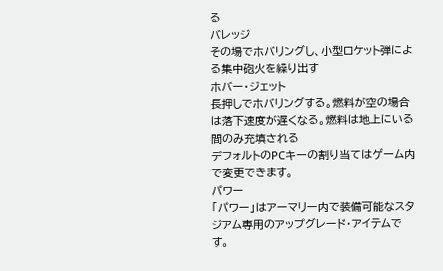る
バレッジ
その場でホバリングし、小型ロケット弾による集中砲火を繰り出す
ホバー・ジェット
長押しでホバリングする。燃料が空の場合は落下速度が遅くなる。燃料は地上にいる間のみ充填される
デフォルトのPCキーの割り当てはゲーム内で変更できます。
パワー
「パワー」はアーマリー内で装備可能なスタジアム専用のアップグレード・アイテムです。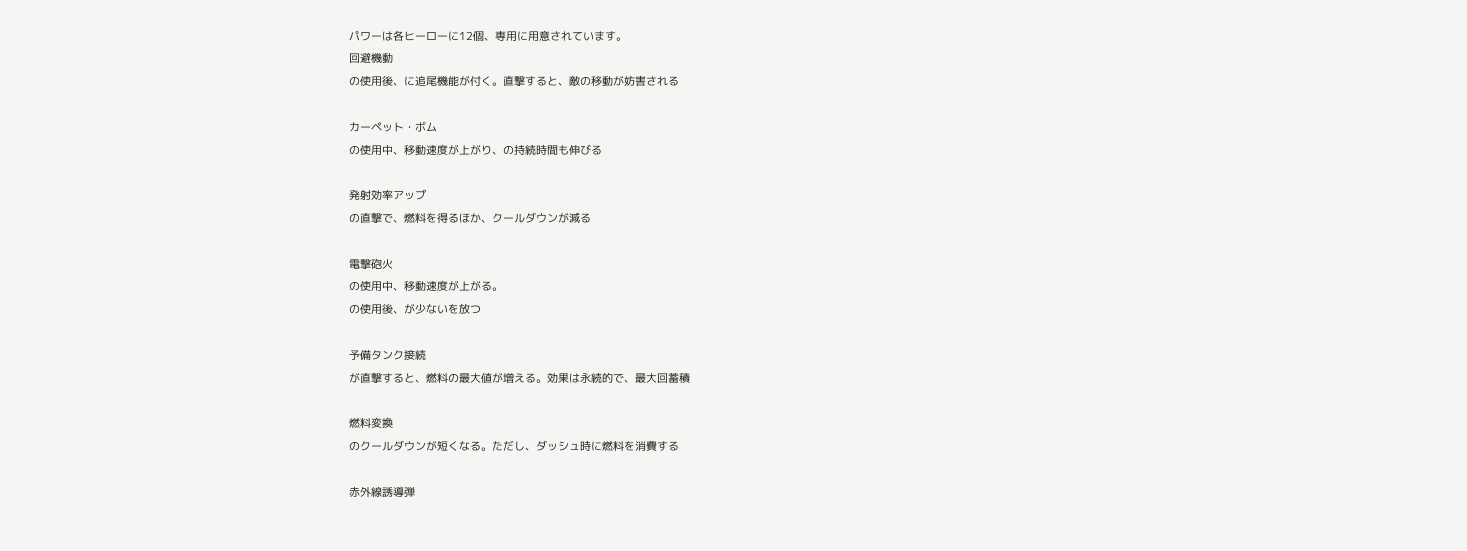パワーは各ヒーローに12個、専用に用意されています。
回避機動
の使用後、に追尾機能が付く。直撃すると、敵の移動が妨害される

カーペット・ボム
の使用中、移動速度が上がり、の持続時間も伸びる

発射効率アップ
の直撃で、燃料を得るほか、クールダウンが減る

電撃砲火
の使用中、移動速度が上がる。
の使用後、が少ないを放つ

予備タンク接続
が直撃すると、燃料の最大値が増える。効果は永続的で、最大回蓄積

燃料変換
のクールダウンが短くなる。ただし、ダッシュ時に燃料を消費する

赤外線誘導弾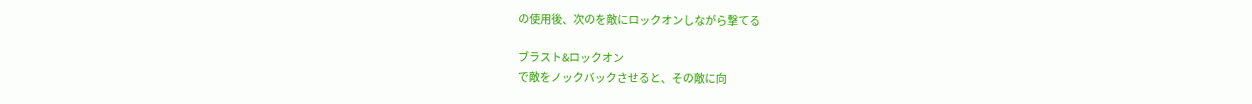の使用後、次のを敵にロックオンしながら撃てる

ブラスト&ロックオン
で敵をノックバックさせると、その敵に向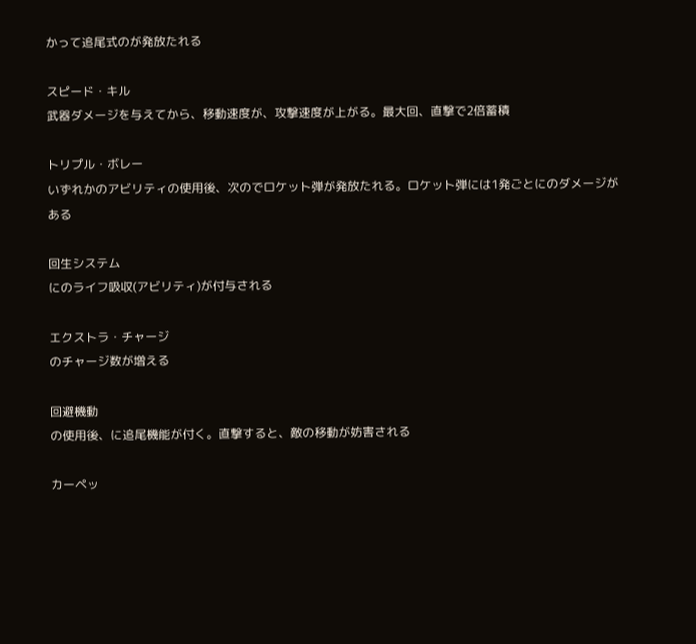かって追尾式のが発放たれる

スピード・キル
武器ダメージを与えてから、移動速度が、攻撃速度が上がる。最大回、直撃で2倍蓄積

トリプル・ボレー
いずれかのアビリティの使用後、次のでロケット弾が発放たれる。ロケット弾には1発ごとにのダメージがある

回生システム
にのライフ吸収(アビリティ)が付与される

エクストラ・チャージ
のチャージ数が増える

回避機動
の使用後、に追尾機能が付く。直撃すると、敵の移動が妨害される

カーペッ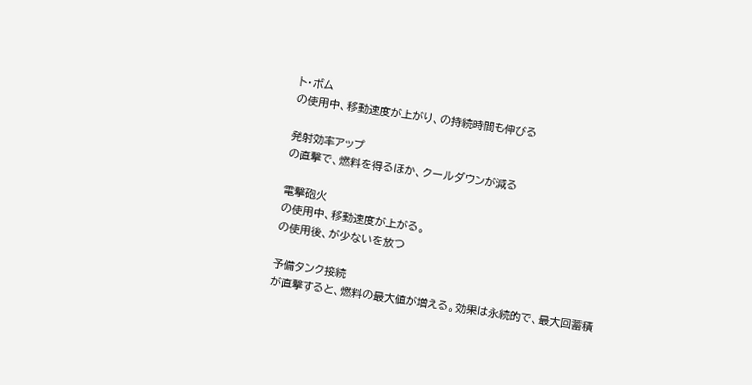ト・ボム
の使用中、移動速度が上がり、の持続時間も伸びる

発射効率アップ
の直撃で、燃料を得るほか、クールダウンが減る

電撃砲火
の使用中、移動速度が上がる。
の使用後、が少ないを放つ

予備タンク接続
が直撃すると、燃料の最大値が増える。効果は永続的で、最大回蓄積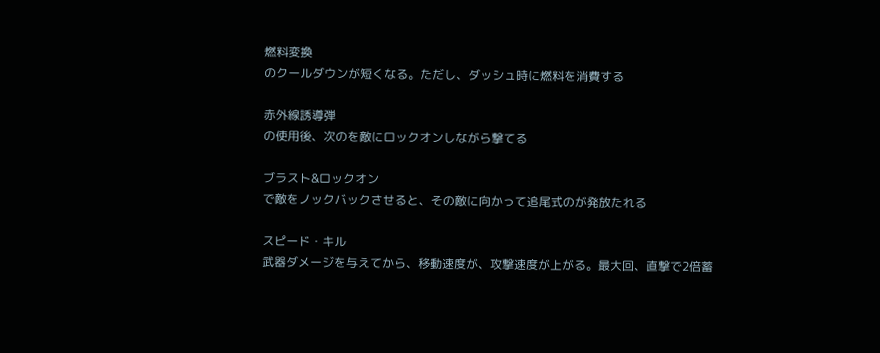燃料変換
のクールダウンが短くなる。ただし、ダッシュ時に燃料を消費する

赤外線誘導弾
の使用後、次のを敵にロックオンしながら撃てる

ブラスト&ロックオン
で敵をノックバックさせると、その敵に向かって追尾式のが発放たれる

スピード・キル
武器ダメージを与えてから、移動速度が、攻撃速度が上がる。最大回、直撃で2倍蓄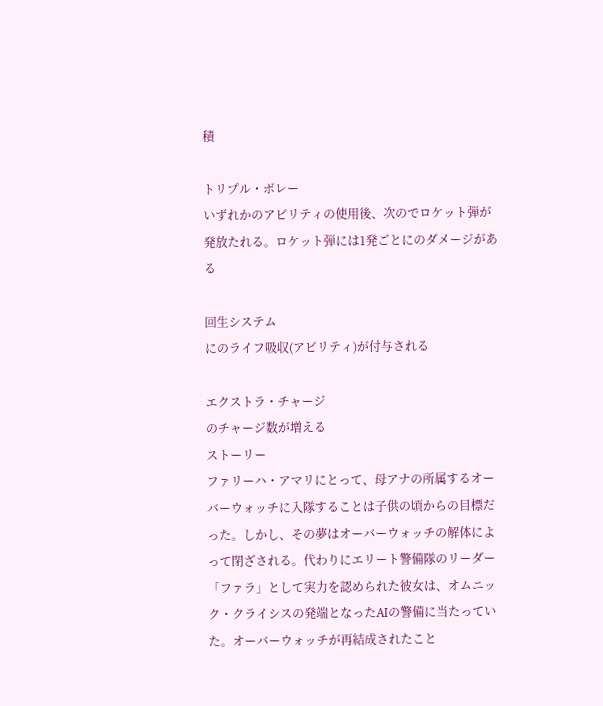積

トリプル・ボレー
いずれかのアビリティの使用後、次のでロケット弾が発放たれる。ロケット弾には1発ごとにのダメージがある

回生システム
にのライフ吸収(アビリティ)が付与される

エクストラ・チャージ
のチャージ数が増える
ストーリー
ファリーハ・アマリにとって、母アナの所属するオーバーウォッチに入隊することは子供の頃からの目標だった。しかし、その夢はオーバーウォッチの解体によって閉ざされる。代わりにエリート警備隊のリーダー「ファラ」として実力を認められた彼女は、オムニック・クライシスの発端となったAIの警備に当たっていた。オーバーウォッチが再結成されたこと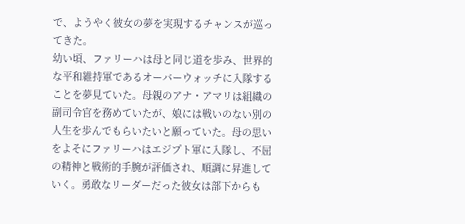で、ようやく彼女の夢を実現するチャンスが巡ってきた。
幼い頃、ファリーハは母と同じ道を歩み、世界的な平和維持軍であるオーバーウォッチに入隊することを夢見ていた。母親のアナ・アマリは組織の副司令官を務めていたが、娘には戦いのない別の人生を歩んでもらいたいと願っていた。母の思いをよそにファリーハはエジプト軍に入隊し、不屈の精神と戦術的手腕が評価され、順調に昇進していく。勇敢なリーダーだった彼女は部下からも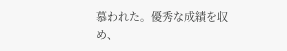慕われた。優秀な成績を収め、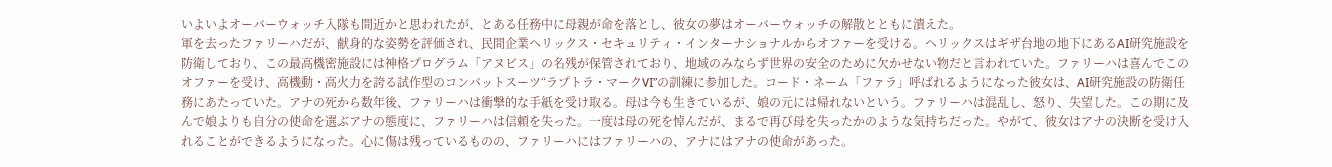いよいよオーバーウォッチ入隊も間近かと思われたが、とある任務中に母親が命を落とし、彼女の夢はオーバーウォッチの解散とともに潰えた。
軍を去ったファリーハだが、献身的な姿勢を評価され、民間企業ヘリックス・セキュリティ・インターナショナルからオファーを受ける。ヘリックスはギザ台地の地下にあるAI研究施設を防衛しており、この最高機密施設には神格プログラム「アヌビス」の名残が保管されており、地域のみならず世界の安全のために欠かせない物だと言われていた。ファリーハは喜んでこのオファーを受け、高機動・高火力を誇る試作型のコンバットスーツ“ラプトラ・マークVI”の訓練に参加した。コード・ネーム「ファラ」呼ばれるようになった彼女は、AI研究施設の防衛任務にあたっていた。アナの死から数年後、ファリーハは衝撃的な手紙を受け取る。母は今も生きているが、娘の元には帰れないという。ファリーハは混乱し、怒り、失望した。この期に及んで娘よりも自分の使命を選ぶアナの態度に、ファリーハは信頼を失った。一度は母の死を悼んだが、まるで再び母を失ったかのような気持ちだった。やがて、彼女はアナの決断を受け入れることができるようになった。心に傷は残っているものの、ファリーハにはファリーハの、アナにはアナの使命があった。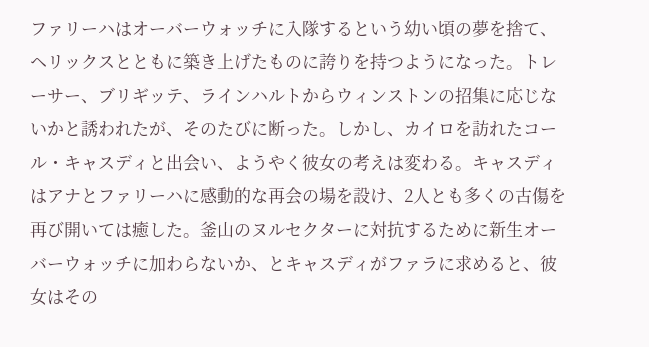ファリーハはオーバーウォッチに入隊するという幼い頃の夢を捨て、ヘリックスとともに築き上げたものに誇りを持つようになった。トレーサー、ブリギッテ、ラインハルトからウィンストンの招集に応じないかと誘われたが、そのたびに断った。しかし、カイロを訪れたコール・キャスディと出会い、ようやく彼女の考えは変わる。キャスディはアナとファリーハに感動的な再会の場を設け、2人とも多くの古傷を再び開いては癒した。釜山のヌルセクターに対抗するために新生オーバーウォッチに加わらないか、とキャスディがファラに求めると、彼女はその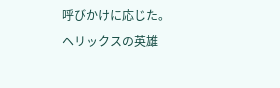呼びかけに応じた。ヘリックスの英雄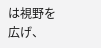は視野を広げ、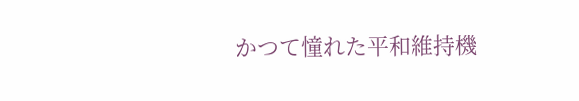かつて憧れた平和維持機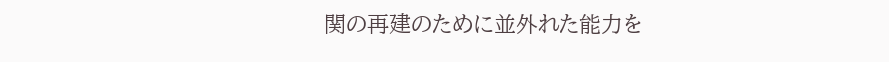関の再建のために並外れた能力を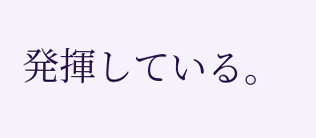発揮している。